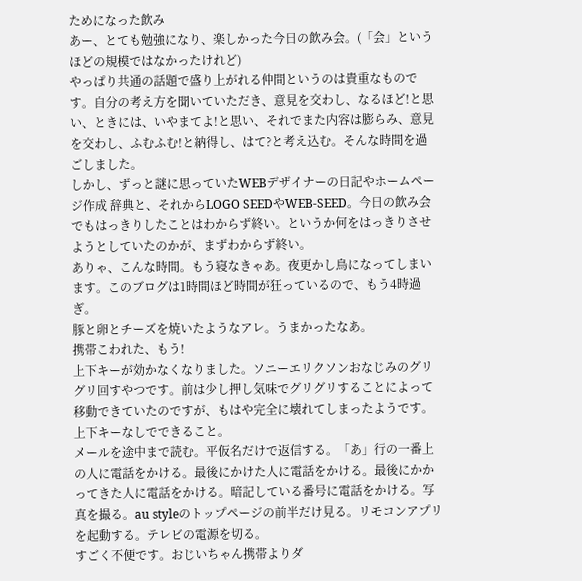ためになった飲み
あー、とても勉強になり、楽しかった今日の飲み会。(「会」というほどの規模ではなかったけれど)
やっぱり共通の話題で盛り上がれる仲間というのは貴重なものです。自分の考え方を聞いていただき、意見を交わし、なるほど!と思い、ときには、いやまてよ!と思い、それでまた内容は膨らみ、意見を交わし、ふむふむ!と納得し、はて?と考え込む。そんな時間を過ごしました。
しかし、ずっと謎に思っていたWEBデザイナーの日記やホームページ作成 辞典と、それからLOGO SEEDやWEB-SEED。今日の飲み会でもはっきりしたことはわからず終い。というか何をはっきりさせようとしていたのかが、まずわからず終い。
ありゃ、こんな時間。もう寝なきゃあ。夜更かし鳥になってしまいます。このブログは1時間ほど時間が狂っているので、もう4時過ぎ。
豚と卵とチーズを焼いたようなアレ。うまかったなあ。
携帯こわれた、もう!
上下キーが効かなくなりました。ソニーエリクソンおなじみのグリグリ回すやつです。前は少し押し気味でグリグリすることによって移動できていたのですが、もはや完全に壊れてしまったようです。
上下キーなしでできること。
メールを途中まで読む。平仮名だけで返信する。「あ」行の一番上の人に電話をかける。最後にかけた人に電話をかける。最後にかかってきた人に電話をかける。暗記している番号に電話をかける。写真を撮る。au styleのトップページの前半だけ見る。リモコンアプリを起動する。テレビの電源を切る。
すごく不便です。おじいちゃん携帯よりダ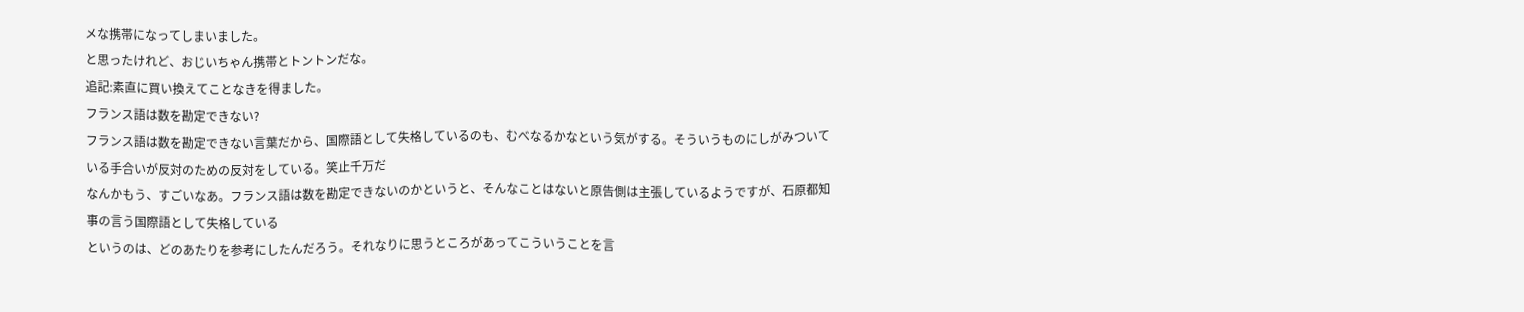メな携帯になってしまいました。
と思ったけれど、おじいちゃん携帯とトントンだな。
追記:素直に買い換えてことなきを得ました。
フランス語は数を勘定できない?
フランス語は数を勘定できない言葉だから、国際語として失格しているのも、むべなるかなという気がする。そういうものにしがみついている手合いが反対のための反対をしている。笑止千万だ
なんかもう、すごいなあ。フランス語は数を勘定できないのかというと、そんなことはないと原告側は主張しているようですが、石原都知事の言う国際語として失格している
というのは、どのあたりを参考にしたんだろう。それなりに思うところがあってこういうことを言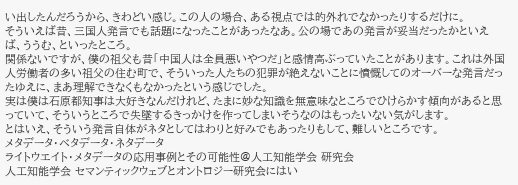い出したんだろうから、きわどい感じ。この人の場合、ある視点では的外れでなかったりするだけに。
そういえば昔、三国人発言でも話題になったことがあったなあ。公の場であの発言が妥当だったかといえば、ううむ、といったところ。
関係ないですが、僕の祖父も昔「中国人は全員悪いやつだ」と感情高ぶっていたことがあります。これは外国人労働者の多い祖父の住む町で、そういった人たちの犯罪が絶えないことに憤慨してのオーバーな発言だったゆえに、まあ理解できなくもなかったという感じでした。
実は僕は石原都知事は大好きなんだけれど、たまに妙な知識を無意味なところでひけらかす傾向があると思っていて、そういうところで失墜するきっかけを作ってしまいそうなのはもったいない気がします。
とはいえ、そういう発言自体がネタとしてはわりと好みでもあったりもして、難しいところです。
メタデータ・ベタデータ・ネタデータ
ライトウエイト・メタデータの応用事例とその可能性@人工知能学会 研究会
人工知能学会 セマンティックウェブとオントロジー研究会にはい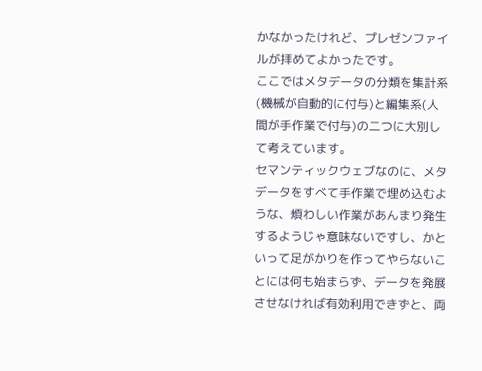かなかったけれど、プレゼンファイルが拝めてよかったです。
ここではメタデータの分類を集計系(機械が自動的に付与)と編集系(人間が手作業で付与)の二つに大別して考えています。
セマンティックウェブなのに、メタデータをすべて手作業で埋め込むような、煩わしい作業があんまり発生するようじゃ意味ないですし、かといって足がかりを作ってやらないことには何も始まらず、データを発展させなければ有効利用できずと、両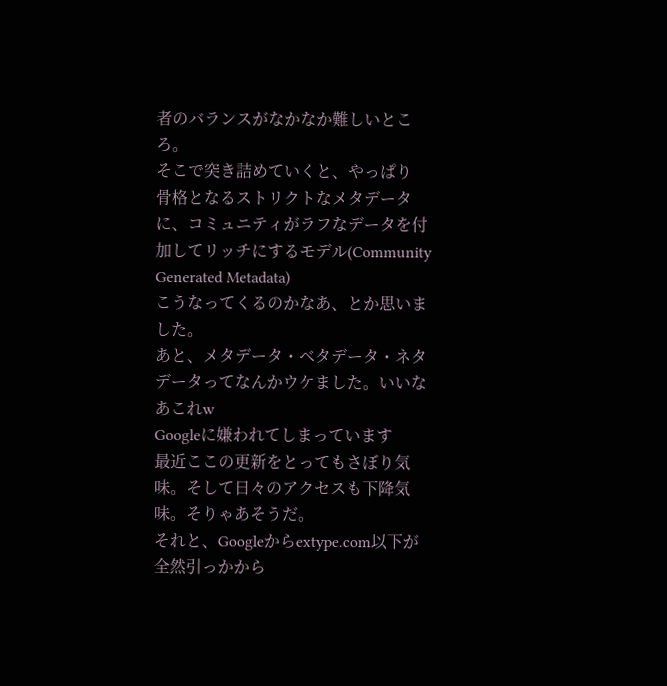者のバランスがなかなか難しいところ。
そこで突き詰めていくと、やっぱり
骨格となるストリクトなメタデータに、コミュニティがラフなデータを付加してリッチにするモデル(Community Generated Metadata)
こうなってくるのかなあ、とか思いました。
あと、メタデータ・ベタデータ・ネタデータってなんかウケました。いいなあこれw
Googleに嫌われてしまっています
最近ここの更新をとってもさぼり気味。そして日々のアクセスも下降気味。そりゃあそうだ。
それと、Googleからextype.com以下が全然引っかから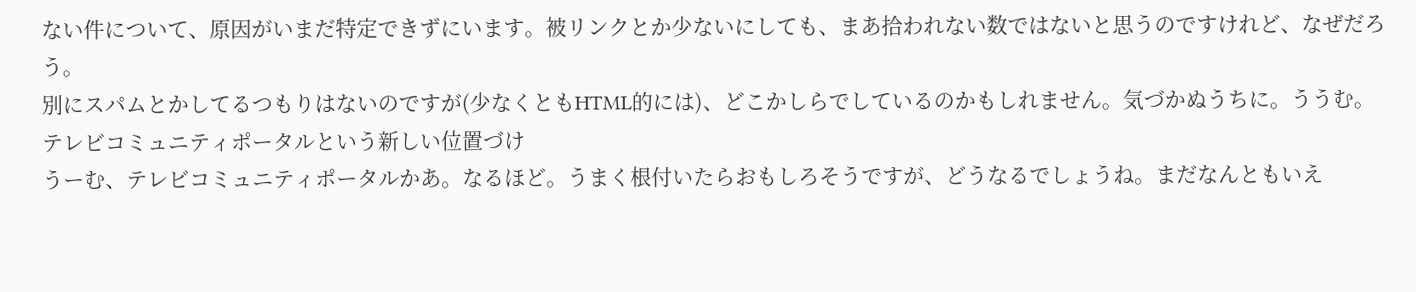ない件について、原因がいまだ特定できずにいます。被リンクとか少ないにしても、まあ拾われない数ではないと思うのですけれど、なぜだろう。
別にスパムとかしてるつもりはないのですが(少なくともHTML的には)、どこかしらでしているのかもしれません。気づかぬうちに。ううむ。
テレビコミュニティポータルという新しい位置づけ
うーむ、テレビコミュニティポータルかあ。なるほど。うまく根付いたらおもしろそうですが、どうなるでしょうね。まだなんともいえ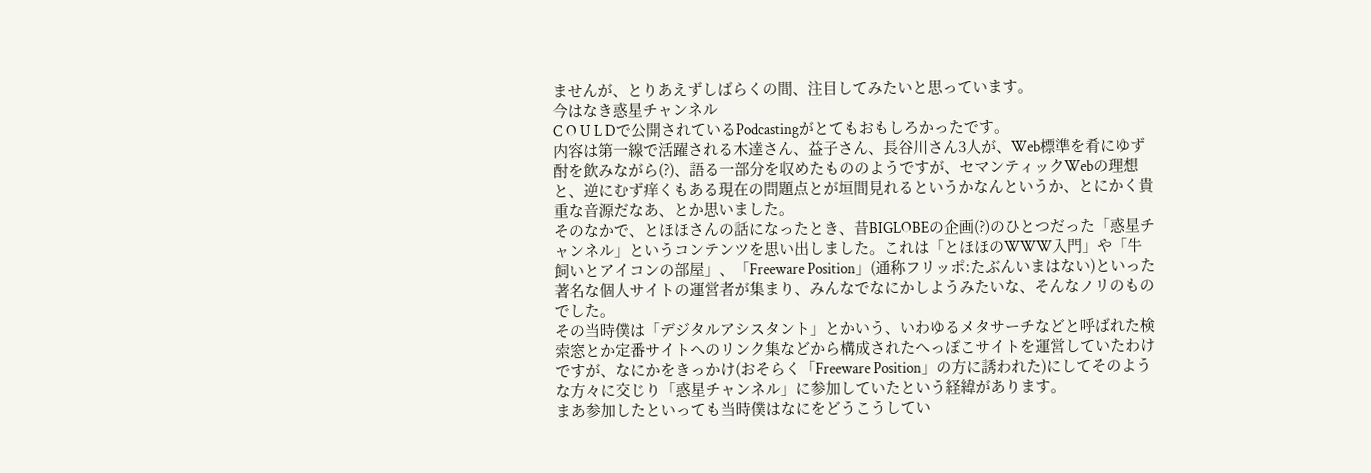ませんが、とりあえずしばらくの間、注目してみたいと思っています。
今はなき惑星チャンネル
C O U L Dで公開されているPodcastingがとてもおもしろかったです。
内容は第一線で活躍される木達さん、益子さん、長谷川さん3人が、Web標準を肴にゆず酎を飲みながら(?)、語る一部分を収めたもののようですが、セマンティックWebの理想と、逆にむず痒くもある現在の問題点とが垣間見れるというかなんというか、とにかく貴重な音源だなあ、とか思いました。
そのなかで、とほほさんの話になったとき、昔BIGLOBEの企画(?)のひとつだった「惑星チャンネル」というコンテンツを思い出しました。これは「とほほのWWW入門」や「牛飼いとアイコンの部屋」、「Freeware Position」(通称フリッポ:たぶんいまはない)といった著名な個人サイトの運営者が集まり、みんなでなにかしようみたいな、そんなノリのものでした。
その当時僕は「デジタルアシスタント」とかいう、いわゆるメタサーチなどと呼ばれた検索窓とか定番サイトへのリンク集などから構成されたへっぽこサイトを運営していたわけですが、なにかをきっかけ(おそらく「Freeware Position」の方に誘われた)にしてそのような方々に交じり「惑星チャンネル」に参加していたという経緯があります。
まあ参加したといっても当時僕はなにをどうこうしてい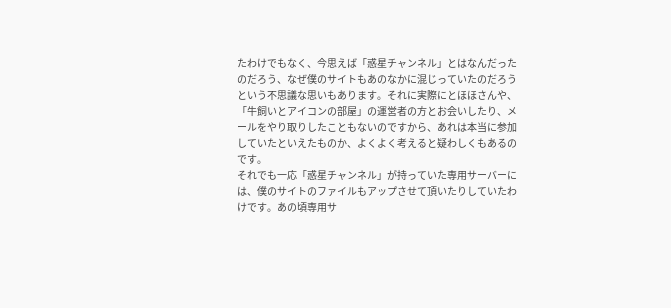たわけでもなく、今思えば「惑星チャンネル」とはなんだったのだろう、なぜ僕のサイトもあのなかに混じっていたのだろうという不思議な思いもあります。それに実際にとほほさんや、「牛飼いとアイコンの部屋」の運営者の方とお会いしたり、メールをやり取りしたこともないのですから、あれは本当に参加していたといえたものか、よくよく考えると疑わしくもあるのです。
それでも一応「惑星チャンネル」が持っていた専用サーバーには、僕のサイトのファイルもアップさせて頂いたりしていたわけです。あの頃専用サ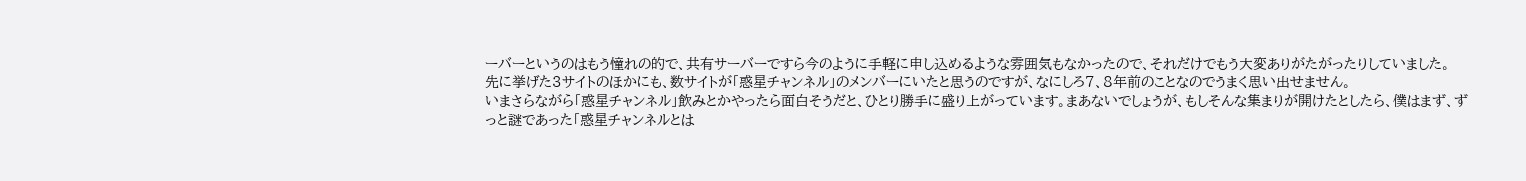ーバーというのはもう憧れの的で、共有サーバーですら今のように手軽に申し込めるような雰囲気もなかったので、それだけでもう大変ありがたがったりしていました。
先に挙げた3サイトのほかにも、数サイトが「惑星チャンネル」のメンバーにいたと思うのですが、なにしろ7、8年前のことなのでうまく思い出せません。
いまさらながら「惑星チャンネル」飲みとかやったら面白そうだと、ひとり勝手に盛り上がっています。まあないでしょうが、もしそんな集まりが開けたとしたら、僕はまず、ずっと謎であった「惑星チャンネルとは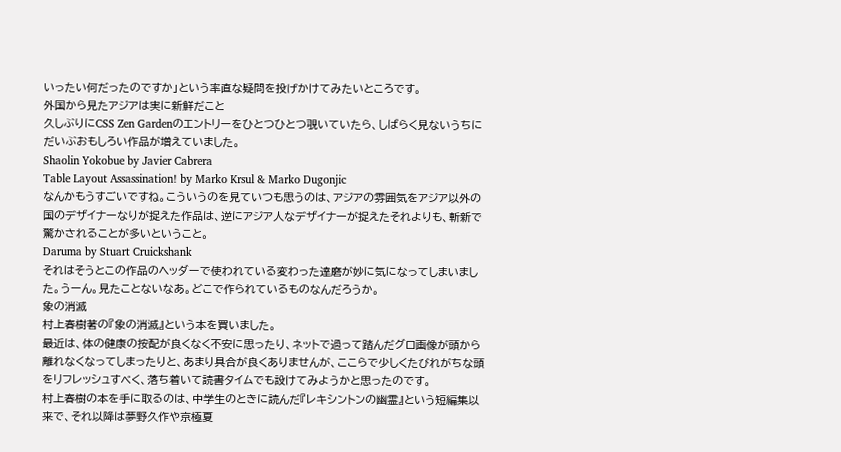いったい何だったのですか」という率直な疑問を投げかけてみたいところです。
外国から見たアジアは実に新鮮だこと
久しぶりにCSS Zen Gardenのエントリーをひとつひとつ覗いていたら、しばらく見ないうちにだいぶおもしろい作品が増えていました。
Shaolin Yokobue by Javier Cabrera
Table Layout Assassination! by Marko Krsul & Marko Dugonjic
なんかもうすごいですね。こういうのを見ていつも思うのは、アジアの雰囲気をアジア以外の国のデザイナーなりが捉えた作品は、逆にアジア人なデザイナーが捉えたそれよりも、斬新で驚かされることが多いということ。
Daruma by Stuart Cruickshank
それはそうとこの作品のヘッダーで使われている変わった達磨が妙に気になってしまいました。うーん。見たことないなあ。どこで作られているものなんだろうか。
象の消滅
村上春樹著の『象の消滅』という本を買いました。
最近は、体の健康の按配が良くなく不安に思ったり、ネットで過って踏んだグロ画像が頭から離れなくなってしまったりと、あまり具合が良くありませんが、ここらで少しくたびれがちな頭をリフレッシュすべく、落ち着いて読書タイムでも設けてみようかと思ったのです。
村上春樹の本を手に取るのは、中学生のときに読んだ『レキシントンの幽霊』という短編集以来で、それ以降は夢野久作や京極夏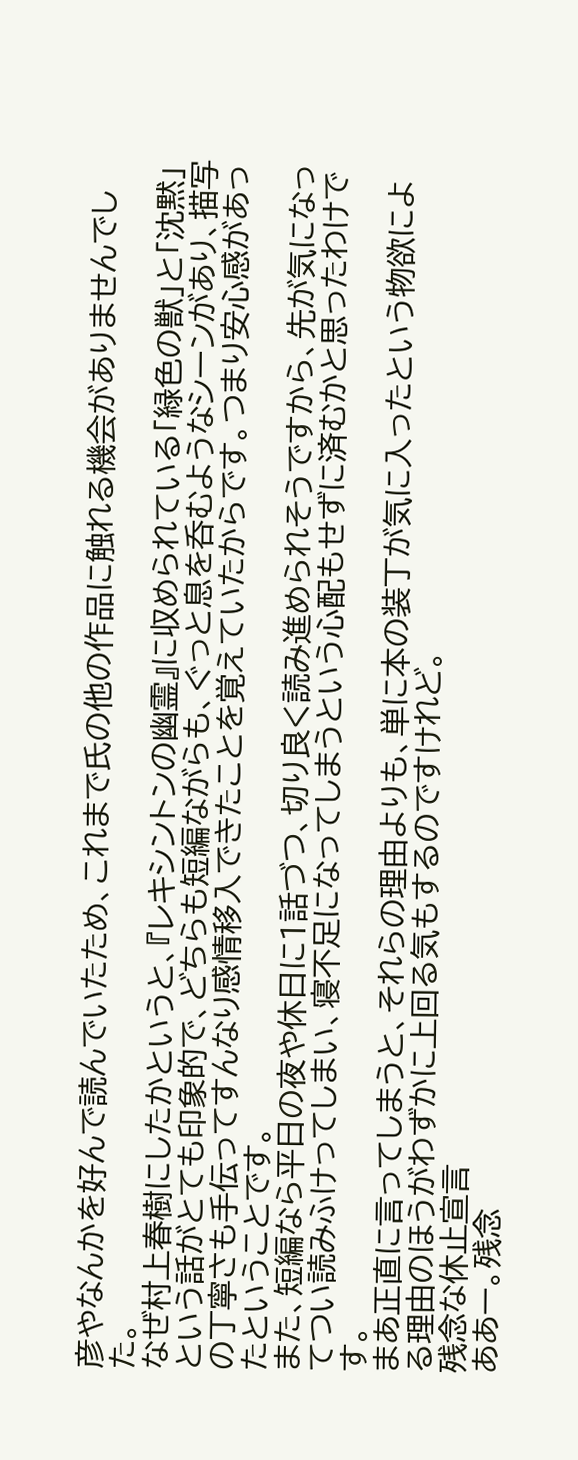彦やなんかを好んで読んでいたため、これまで氏の他の作品に触れる機会がありませんでした。
なぜ村上春樹にしたかというと、『レキシントンの幽霊』に収められている「緑色の獣」と「沈黙」という話がとても印象的で、どちらも短編ながらも、ぐっと息を呑むようなシーンがあり、描写の丁寧さも手伝ってすんなり感情移入できたことを覚えていたからです。つまり安心感があったということです。
また、短編なら平日の夜や休日に1話づつ、切り良く読み進められそうですから、先が気になってつい読みふけってしまい、寝不足になってしまうという心配もせずに済むかと思ったわけです。
まあ正直に言ってしまうと、それらの理由よりも、単に本の装丁が気に入ったという物欲による理由のほうがわずかに上回る気もするのですけれど。
残念な休止宣言
ああー。残念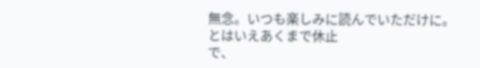無念。いつも楽しみに読んでいただけに。
とはいえあくまで休止
で、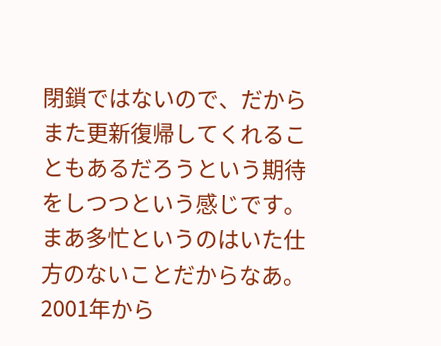閉鎖ではないので、だからまた更新復帰してくれることもあるだろうという期待をしつつという感じです。
まあ多忙というのはいた仕方のないことだからなあ。
2001年から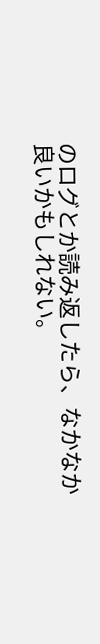のログとか読み返したら、なかなか良いかもしれない。